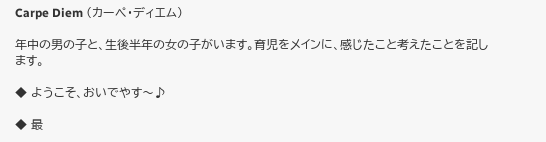Carpe Diem (カーペ・ディエム)

年中の男の子と、生後半年の女の子がいます。育児をメインに、感じたこと考えたことを記します。

◆ ようこそ、おいでやす〜♪

◆ 最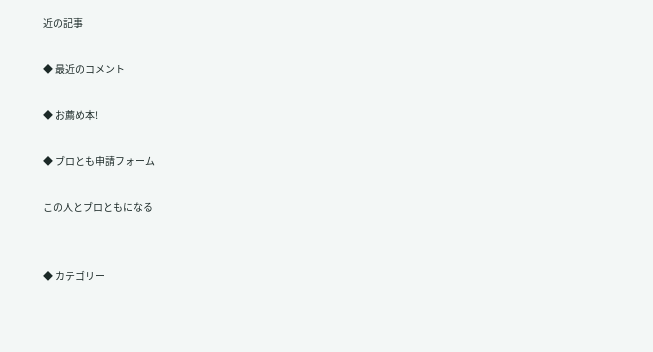近の記事

◆ 最近のコメント

◆ お薦め本!

◆ ブロとも申請フォーム

この人とブロともになる


◆ カテゴリー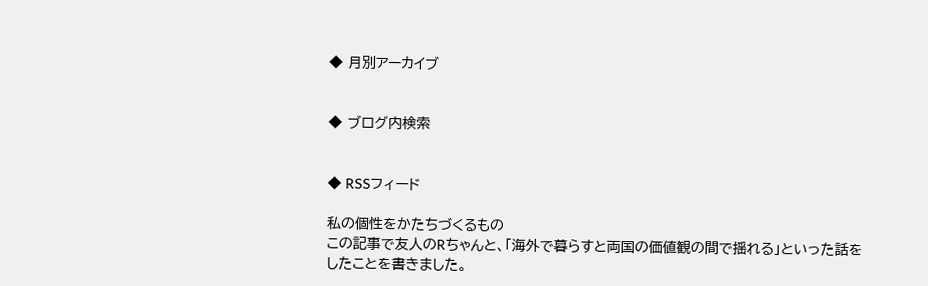◆ 月別アーカイブ


◆ ブログ内検索


◆ RSSフィード

私の個性をかたちづくるもの
この記事で友人のRちゃんと、「海外で暮らすと両国の価値観の間で揺れる」といった話を
したことを書きました。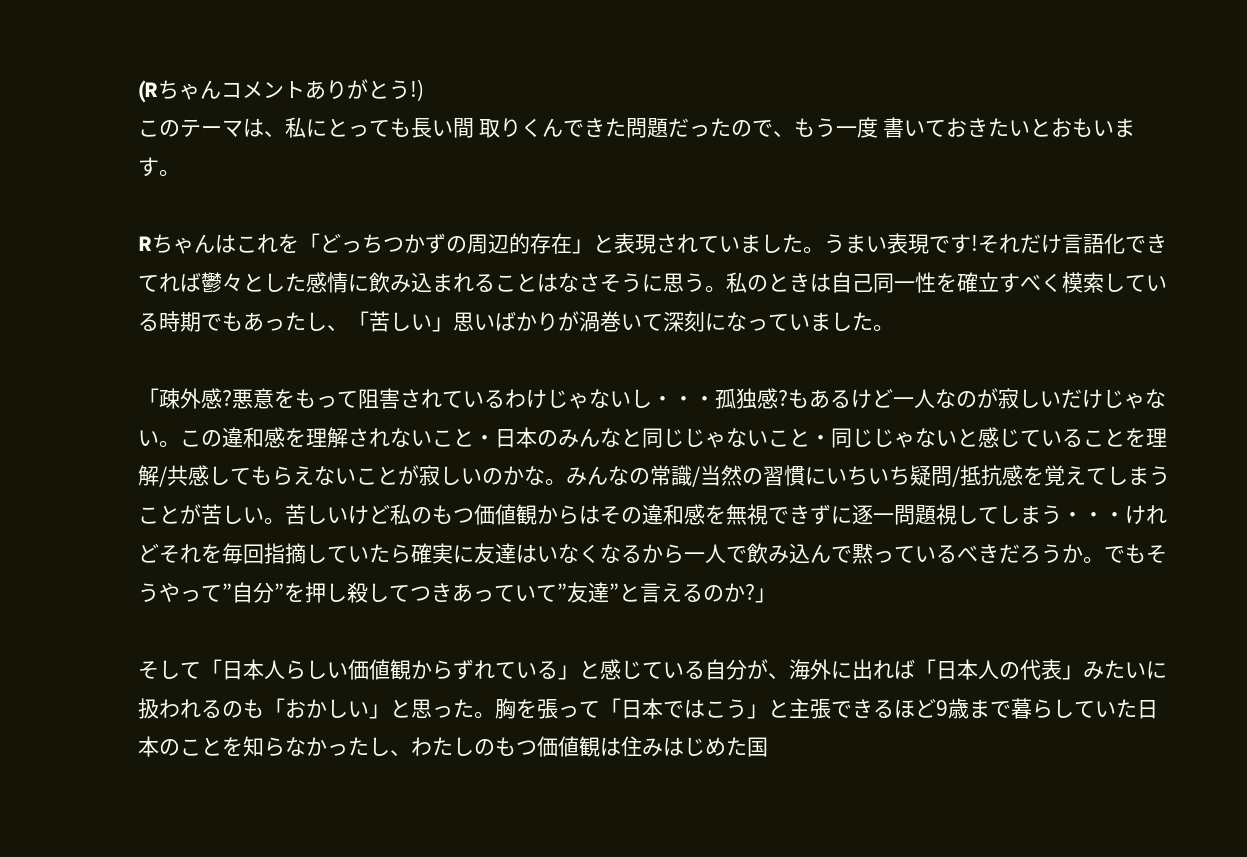(Rちゃんコメントありがとう!)
このテーマは、私にとっても長い間 取りくんできた問題だったので、もう一度 書いておきたいとおもいます。

Rちゃんはこれを「どっちつかずの周辺的存在」と表現されていました。うまい表現です!それだけ言語化できてれば鬱々とした感情に飲み込まれることはなさそうに思う。私のときは自己同一性を確立すべく模索している時期でもあったし、「苦しい」思いばかりが渦巻いて深刻になっていました。

「疎外感?悪意をもって阻害されているわけじゃないし・・・孤独感?もあるけど一人なのが寂しいだけじゃない。この違和感を理解されないこと・日本のみんなと同じじゃないこと・同じじゃないと感じていることを理解/共感してもらえないことが寂しいのかな。みんなの常識/当然の習慣にいちいち疑問/抵抗感を覚えてしまうことが苦しい。苦しいけど私のもつ価値観からはその違和感を無視できずに逐一問題視してしまう・・・けれどそれを毎回指摘していたら確実に友達はいなくなるから一人で飲み込んで黙っているべきだろうか。でもそうやって”自分”を押し殺してつきあっていて”友達”と言えるのか?」

そして「日本人らしい価値観からずれている」と感じている自分が、海外に出れば「日本人の代表」みたいに扱われるのも「おかしい」と思った。胸を張って「日本ではこう」と主張できるほど9歳まで暮らしていた日本のことを知らなかったし、わたしのもつ価値観は住みはじめた国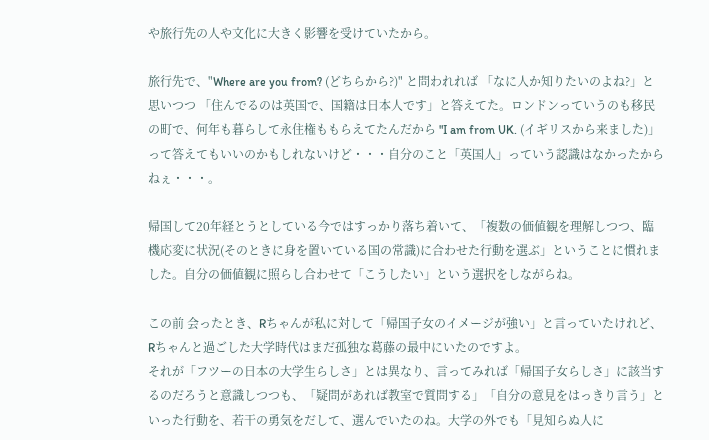や旅行先の人や文化に大きく影響を受けていたから。

旅行先で、"Where are you from? (どちらから?)" と問われれば 「なに人か知りたいのよね?」と思いつつ 「住んでるのは英国で、国籍は日本人です」と答えてた。ロンドンっていうのも移民の町で、何年も暮らして永住権ももらえてたんだから "I am from UK. (イギリスから来ました)」って答えてもいいのかもしれないけど・・・自分のこと「英国人」っていう認識はなかったからねぇ・・・。

帰国して20年経とうとしている今ではすっかり落ち着いて、「複数の価値観を理解しつつ、臨機応変に状況(そのときに身を置いている国の常識)に合わせた行動を選ぶ」ということに慣れました。自分の価値観に照らし合わせて「こうしたい」という選択をしながらね。

この前 会ったとき、Rちゃんが私に対して「帰国子女のイメージが強い」と言っていたけれど、Rちゃんと過ごした大学時代はまだ孤独な葛藤の最中にいたのですよ。
それが「フツーの日本の大学生らしさ」とは異なり、言ってみれば「帰国子女らしさ」に該当するのだろうと意識しつつも、「疑問があれば教室で質問する」「自分の意見をはっきり言う」といった行動を、若干の勇気をだして、選んでいたのね。大学の外でも「見知らぬ人に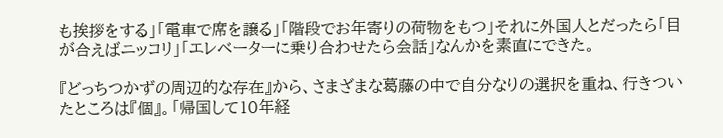も挨拶をする」「電車で席を譲る」「階段でお年寄りの荷物をもつ」それに外国人とだったら「目が合えばニッコリ」「エレベーターに乗り合わせたら会話」なんかを素直にできた。

『どっちつかずの周辺的な存在』から、さまざまな葛藤の中で自分なりの選択を重ね、行きついたところは『個』。「帰国して10年経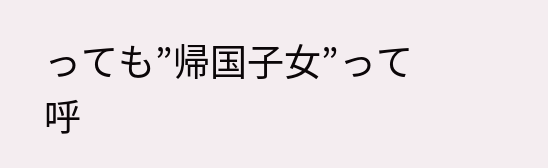っても”帰国子女”って呼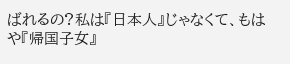ばれるの?私は『日本人』じゃなくて、もはや『帰国子女』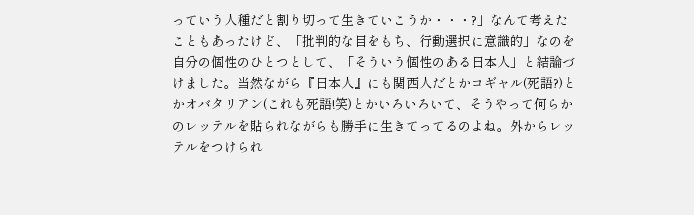っていう人種だと割り切って生きていこうか・・・?」なんて考えたこともあったけど、「批判的な目をもち、行動選択に意識的」なのを自分の個性のひとつとして、「そういう個性のある日本人」と結論づけました。当然ながら『日本人』にも関西人だとかコギャル(死語?)とかオバタリアン(これも死語!笑)とかいろいろいて、そうやって何らかのレッテルを貼られながらも勝手に生きてってるのよね。外からレッテルをつけられ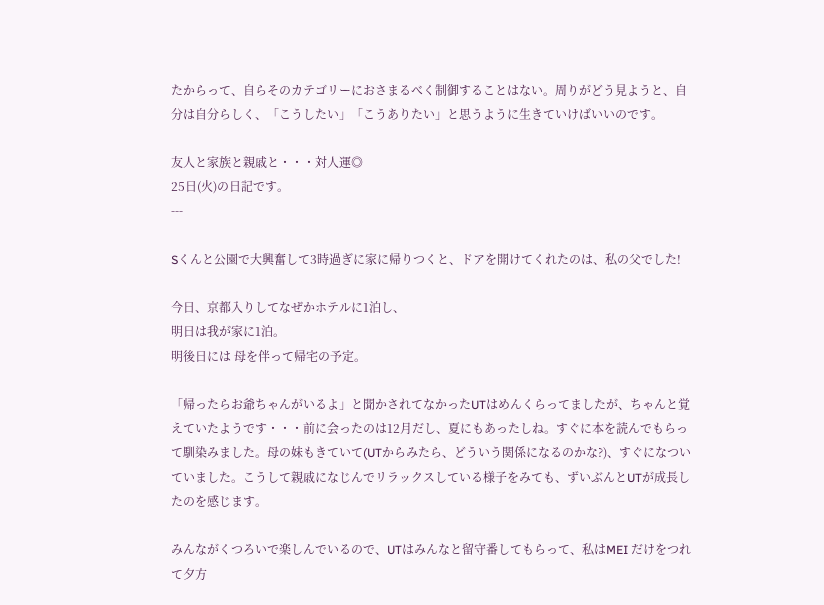たからって、自らそのカテゴリーにおさまるべく制御することはない。周りがどう見ようと、自分は自分らしく、「こうしたい」「こうありたい」と思うように生きていけばいいのです。

友人と家族と親戚と・・・対人運◎
25日(火)の日記です。
---

Sくんと公園で大興奮して3時過ぎに家に帰りつくと、ドアを開けてくれたのは、私の父でした!

今日、京都入りしてなぜかホテルに1泊し、
明日は我が家に1泊。
明後日には 母を伴って帰宅の予定。

「帰ったらお爺ちゃんがいるよ」と聞かされてなかったUTはめんくらってましたが、ちゃんと覚えていたようです・・・前に会ったのは12月だし、夏にもあったしね。すぐに本を読んでもらって馴染みました。母の妹もきていて(UTからみたら、どういう関係になるのかな?)、すぐになついていました。こうして親戚になじんでリラックスしている様子をみても、ずいぶんとUTが成長したのを感じます。

みんながくつろいで楽しんでいるので、UTはみんなと留守番してもらって、私はMEI だけをつれて夕方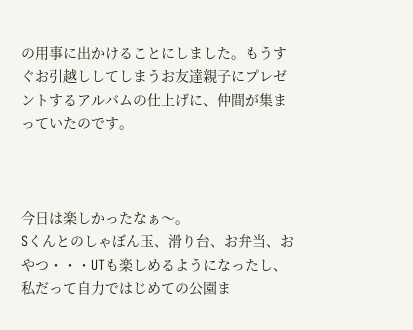の用事に出かけることにしました。もうすぐお引越ししてしまうお友達親子にプレゼントするアルバムの仕上げに、仲間が集まっていたのです。



今日は楽しかったなぁ〜。
Sくんとのしゃぼん玉、滑り台、お弁当、おやつ・・・UTも楽しめるようになったし、
私だって自力ではじめての公園ま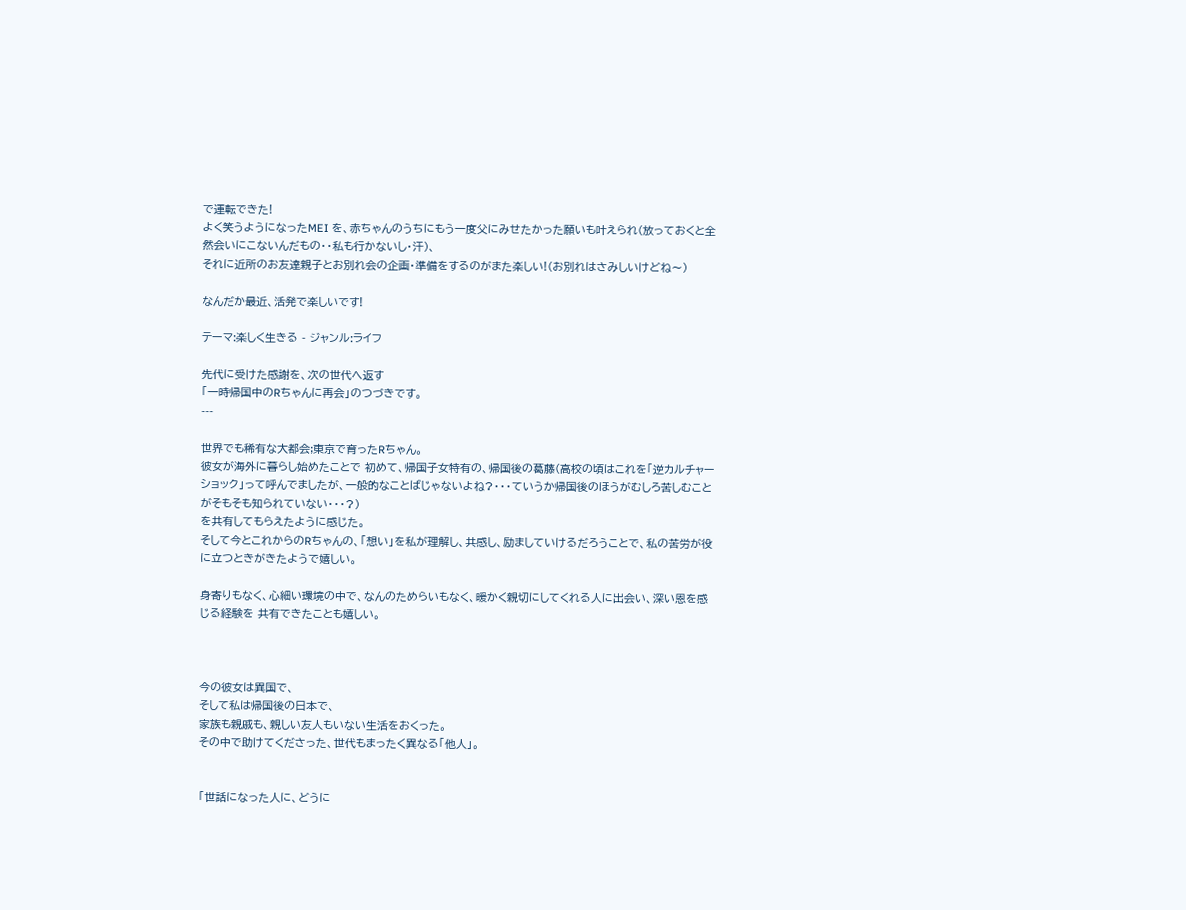で運転できた!
よく笑うようになったMEI を、赤ちゃんのうちにもう一度父にみせたかった願いも叶えられ(放っておくと全然会いにこないんだもの・・私も行かないし・汗)、
それに近所のお友達親子とお別れ会の企画・準備をするのがまた楽しい!(お別れはさみしいけどね〜)

なんだか最近、活発で楽しいです!

テーマ:楽しく生きる - ジャンル:ライフ

先代に受けた感謝を、次の世代へ返す
「一時帰国中のRちゃんに再会」のつづきです。
---

世界でも稀有な大都会;東京で育ったRちゃん。
彼女が海外に暮らし始めたことで 初めて、帰国子女特有の、帰国後の葛藤(高校の頃はこれを「逆カルチャーショック」って呼んでましたが、一般的なことばじゃないよね?・・・ていうか帰国後のほうがむしろ苦しむことがそもそも知られていない・・・?)
を共有してもらえたように感じた。
そして今とこれからのRちゃんの、「想い」を私が理解し、共感し、励ましていけるだろうことで、私の苦労が役に立つときがきたようで嬉しい。

身寄りもなく、心細い環境の中で、なんのためらいもなく、暖かく親切にしてくれる人に出会い、深い恩を感じる経験を 共有できたことも嬉しい。



今の彼女は異国で、
そして私は帰国後の日本で、
家族も親戚も、親しい友人もいない生活をおくった。
その中で助けてくださった、世代もまったく異なる「他人」。


「世話になった人に、どうに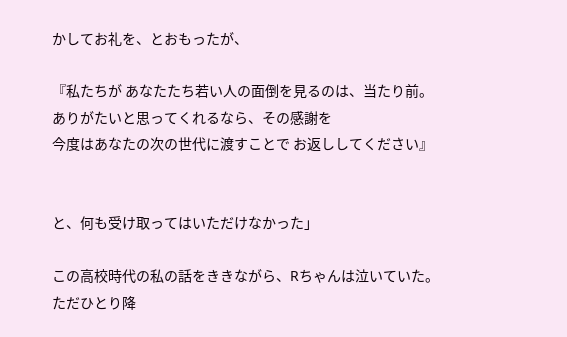かしてお礼を、とおもったが、

『私たちが あなたたち若い人の面倒を見るのは、当たり前。
ありがたいと思ってくれるなら、その感謝を
今度はあなたの次の世代に渡すことで お返ししてください』


と、何も受け取ってはいただけなかった」

この高校時代の私の話をききながら、Rちゃんは泣いていた。
ただひとり降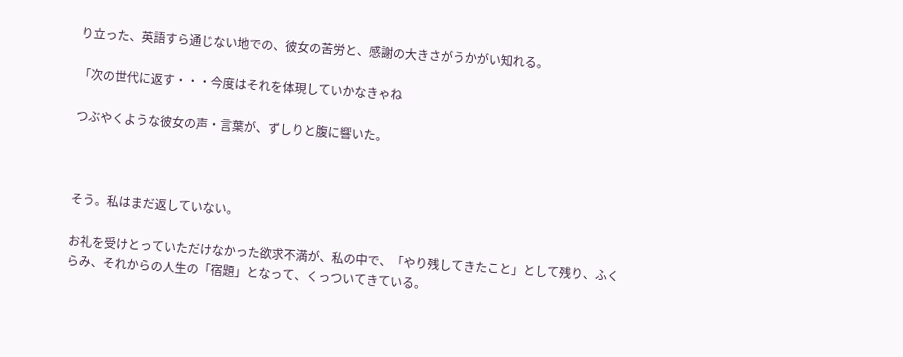り立った、英語すら通じない地での、彼女の苦労と、感謝の大きさがうかがい知れる。

「次の世代に返す・・・今度はそれを体現していかなきゃね

つぶやくような彼女の声・言葉が、ずしりと腹に響いた。



そう。私はまだ返していない。

お礼を受けとっていただけなかった欲求不満が、私の中で、「やり残してきたこと」として残り、ふくらみ、それからの人生の「宿題」となって、くっついてきている。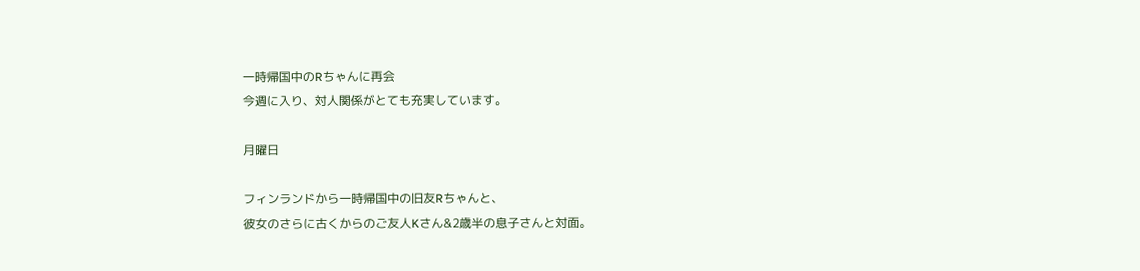一時帰国中のRちゃんに再会
今週に入り、対人関係がとても充実しています。

月曜日

フィンランドから一時帰国中の旧友Rちゃんと、
彼女のさらに古くからのご友人Kさん&2歳半の息子さんと対面。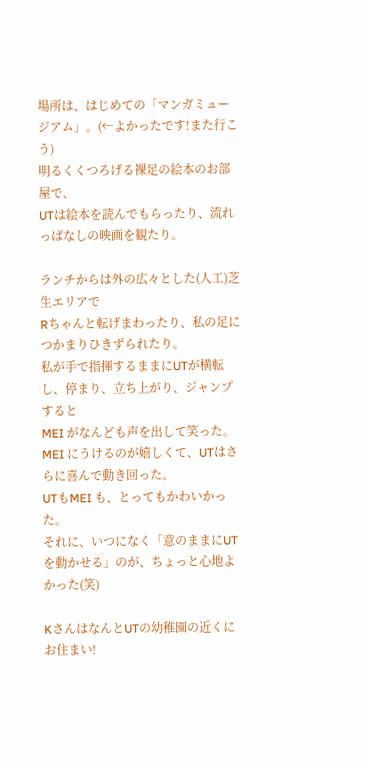場所は、はじめての「マンガミュージアム」。(←よかったです!また行こう)
明るくくつろげる裸足の絵本のお部屋で、
UTは絵本を読んでもらったり、流れっぱなしの映画を観たり。

ランチからは外の広々とした(人工)芝生エリアで
Rちゃんと転げまわったり、私の足につかまりひきずられたり。
私が手で指揮するままにUTが横転し、停まり、立ち上がり、ジャンプすると
MEI がなんども声を出して笑った。
MEI にうけるのが嬉しくて、UTはさらに喜んで動き回った。
UTもMEI も、とってもかわいかった。
それに、いつになく「意のままにUTを動かせる」のが、ちょっと心地よかった(笑)

KさんはなんとUTの幼稚園の近くにお住まい!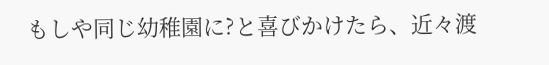もしや同じ幼稚園に?と喜びかけたら、近々渡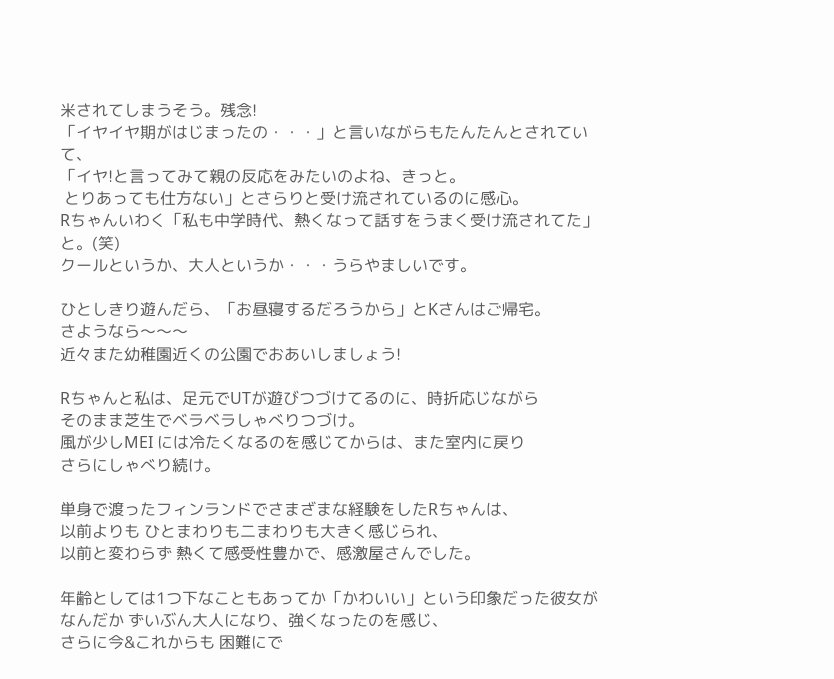米されてしまうそう。残念!
「イヤイヤ期がはじまったの・・・」と言いながらもたんたんとされていて、
「イヤ!と言ってみて親の反応をみたいのよね、きっと。
 とりあっても仕方ない」とさらりと受け流されているのに感心。
Rちゃんいわく「私も中学時代、熱くなって話すをうまく受け流されてた」と。(笑)
クールというか、大人というか・・・うらやましいです。

ひとしきり遊んだら、「お昼寝するだろうから」とKさんはご帰宅。
さようなら〜〜〜
近々また幼稚園近くの公園でおあいしましょう!

Rちゃんと私は、足元でUTが遊びつづけてるのに、時折応じながら
そのまま芝生でベラベラしゃべりつづけ。
風が少しMEI には冷たくなるのを感じてからは、また室内に戻り
さらにしゃべり続け。

単身で渡ったフィンランドでさまざまな経験をしたRちゃんは、
以前よりも ひとまわりも二まわりも大きく感じられ、
以前と変わらず 熱くて感受性豊かで、感激屋さんでした。

年齢としては1つ下なこともあってか「かわいい」という印象だった彼女が
なんだか ずいぶん大人になり、強くなったのを感じ、
さらに今&これからも 困難にで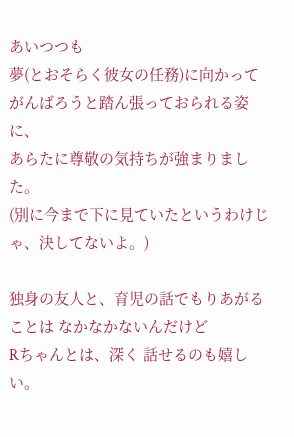あいつつも
夢(とおそらく彼女の任務)に向かって がんばろうと踏ん張っておられる姿に、
あらたに尊敬の気持ちが強まりました。
(別に今まで下に見ていたというわけじゃ、決してないよ。)

独身の友人と、育児の話でもりあがることは なかなかないんだけど
Rちゃんとは、深く 話せるのも嬉しい。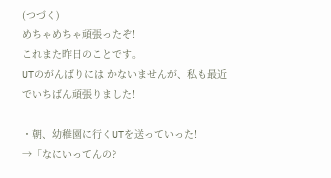(つづく)
めちゃめちゃ頑張ったぞ!
これまた昨日のことです。
UTのがんばりには かないませんが、私も最近でいちばん頑張りました!

・朝、幼稚園に行くUTを送っていった!
→「なにいってんの?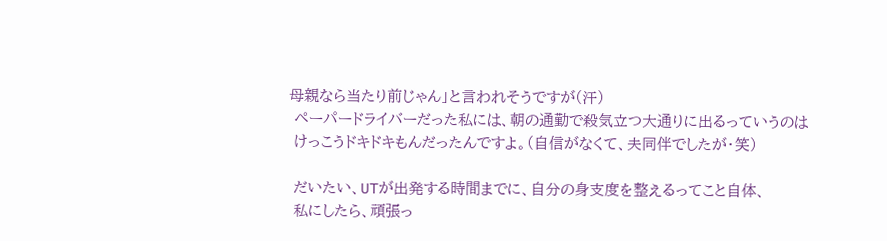母親なら当たり前じゃん」と言われそうですが(汗)
 ペーパードライバーだった私には、朝の通勤で殺気立つ大通りに出るっていうのは
 けっこうドキドキもんだったんですよ。(自信がなくて、夫同伴でしたが・笑)

 だいたい、UTが出発する時間までに、自分の身支度を整えるってこと自体、
 私にしたら、頑張っ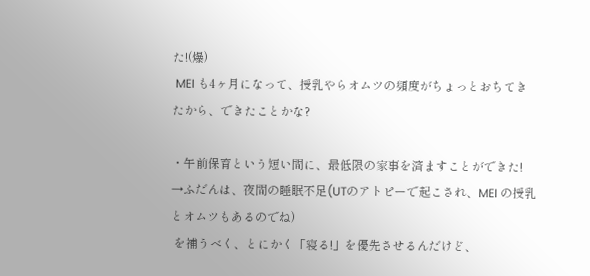た!(爆)
 MEI も4ヶ月になって、授乳やらオムツの頻度がちょっとおちてきたから、できたことかな?

・午前保育という短い間に、最低限の家事を済ますことができた!
→ふだんは、夜間の睡眠不足(UTのアトピーで起こされ、MEI の授乳とオムツもあるのでね)
 を補うべく、とにかく「寝る!」を優先させるんだけど、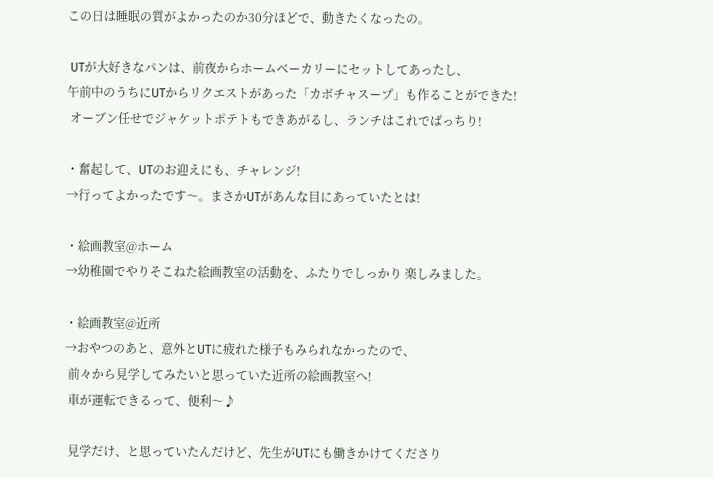この日は睡眠の質がよかったのか30分ほどで、動きたくなったの。

 UTが大好きなパンは、前夜からホームベーカリーにセットしてあったし、
午前中のうちにUTからリクエストがあった「カボチャスープ」も作ることができた!
 オーブン任せでジャケットポテトもできあがるし、ランチはこれでばっちり!

・奮起して、UTのお迎えにも、チャレンジ!
→行ってよかったです〜。まさかUTがあんな目にあっていたとは!

・絵画教室@ホーム
→幼稚園でやりそこねた絵画教室の活動を、ふたりでしっかり 楽しみました。

・絵画教室@近所
→おやつのあと、意外とUTに疲れた様子もみられなかったので、
 前々から見学してみたいと思っていた近所の絵画教室へ!
 車が運転できるって、便利〜♪

 見学だけ、と思っていたんだけど、先生がUTにも働きかけてくださり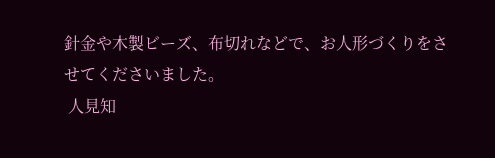針金や木製ビーズ、布切れなどで、お人形づくりをさせてくださいました。
 人見知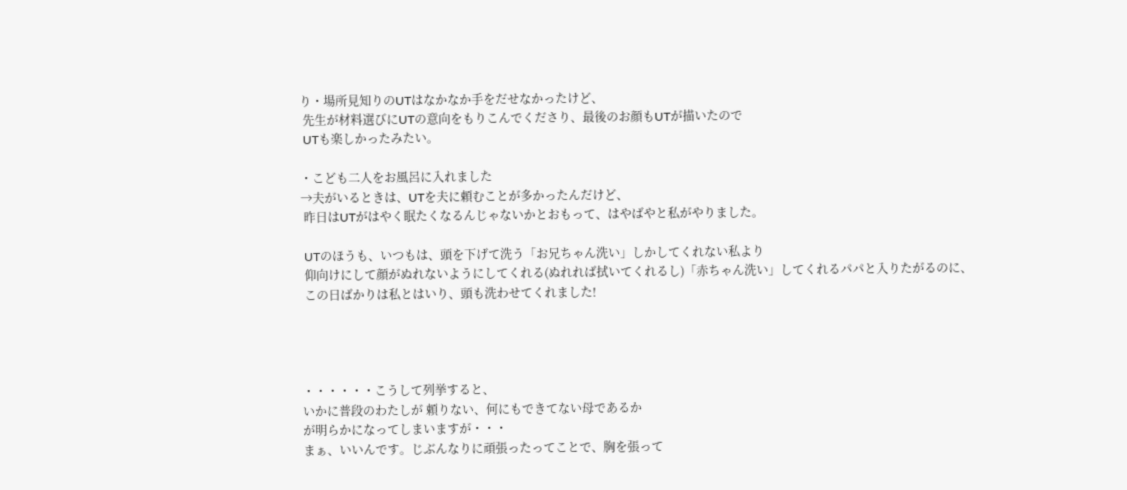り・場所見知りのUTはなかなか手をだせなかったけど、
 先生が材料選びにUTの意向をもりこんでくださり、最後のお顔もUTが描いたので
 UTも楽しかったみたい。

・こども二人をお風呂に入れました
→夫がいるときは、UTを夫に頼むことが多かったんだけど、
 昨日はUTがはやく眠たくなるんじゃないかとおもって、はやばやと私がやりました。

 UTのほうも、いつもは、頭を下げて洗う「お兄ちゃん洗い」しかしてくれない私より
 仰向けにして顔がぬれないようにしてくれる(ぬれれば拭いてくれるし)「赤ちゃん洗い」してくれるパパと入りたがるのに、
 この日ばかりは私とはいり、頭も洗わせてくれました!




・・・・・・こうして列挙すると、
いかに普段のわたしが 頼りない、何にもできてない母であるか
が明らかになってしまいますが・・・
まぁ、いいんです。じぶんなりに頑張ったってことで、胸を張って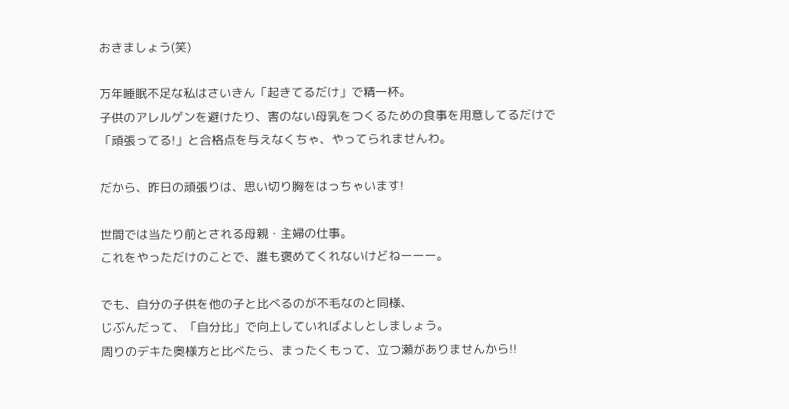おきましょう(笑)

万年睡眠不足な私はさいきん「起きてるだけ」で精一杯。
子供のアレルゲンを避けたり、害のない母乳をつくるための食事を用意してるだけで
「頑張ってる!」と合格点を与えなくちゃ、やってられませんわ。

だから、昨日の頑張りは、思い切り胸をはっちゃいます!

世間では当たり前とされる母親・主婦の仕事。
これをやっただけのことで、誰も褒めてくれないけどねーーー。

でも、自分の子供を他の子と比べるのが不毛なのと同様、
じぶんだって、「自分比」で向上していればよしとしましょう。
周りのデキた奥様方と比べたら、まったくもって、立つ瀬がありませんから!!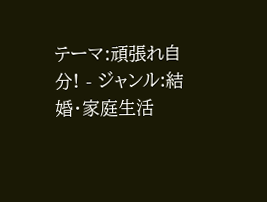テーマ:頑張れ自分! - ジャンル:結婚・家庭生活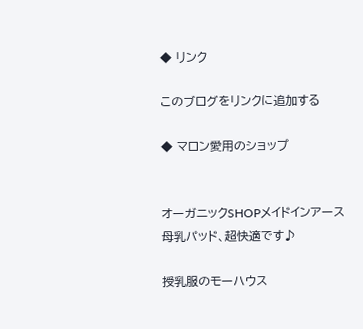◆ リンク

このブログをリンクに追加する

◆ マロン愛用のショップ


オーガニックSHOPメイドインアース
母乳パッド、超快適です♪

授乳服のモーハウス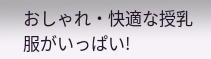おしゃれ・快適な授乳服がいっぱい!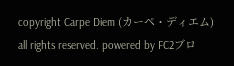copyright Carpe Diem (カーペ・ディエム) all rights reserved. powered by FC2ブロ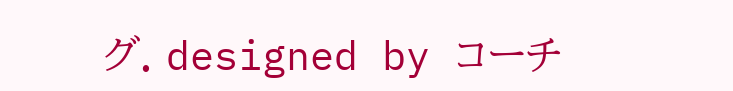グ. designed by コーチ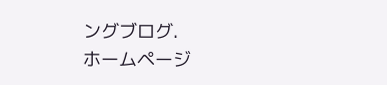ングブログ.
ホームページ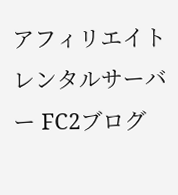アフィリエイト レンタルサーバー FC2ブログ